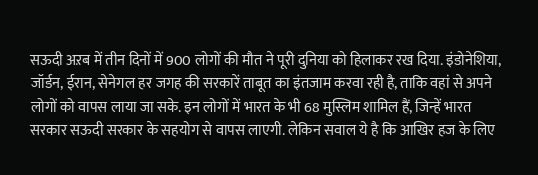सऊदी अऱब में तीन दिनों में 900 लोगों की मौत ने पूरी दुनिया को हिलाकर रख दिया. इंडोनेशिया, जॉर्डन, ईरान, सेनेगल हर जगह की सरकारें ताबूत का इंतजाम करवा रही है, ताकि वहां से अपने लोगों को वापस लाया जा सके. इन लोगों में भारत के भी 68 मुस्लिम शामिल हैं, जिन्हें भारत सरकार सऊदी सरकार के सहयोग से वापस लाएगी. लेकिन सवाल ये है कि आखिर हज के लिए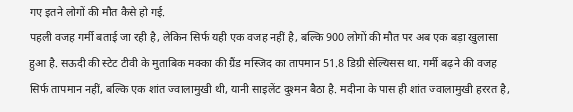गए इतने लोगों की मौत कैसे हो गई.
पहली वजह गर्मी बताई जा रही है, लेकिन सिर्फ यही एक वजह नहीं है, बल्कि 900 लोगों की मौत पर अब एक बड़ा खुलासा हुआ है. सऊदी की स्टेट टीवी के मुताबिक मक्का की ग्रैंड मस्जिद का तापमान 51.8 डिग्री सेल्यिसस था. गर्मी बढ़ने की वजह सिर्फ तापमान नहीं, बल्कि एक शांत ज्वालामुखी थी, यानी साइलेंट दुश्मन बैठा है. मदीना के पास ही शांत ज्वालामुखी हररत है,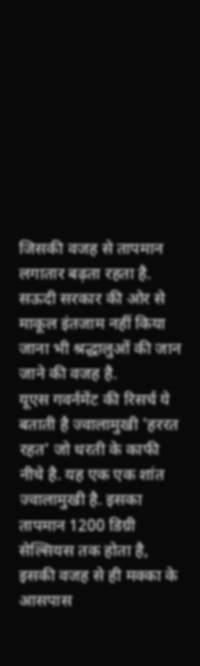जिसकी वजह से तापमान लगातार बढ़ता रहता है. सऊदी सरकार की ओर से माकूल इंतजाम नहीं किया जाना भी श्रद्धालुओं की जान जाने की वजह है.
यूएस गवर्नमेंट की रिसर्च ये बताती है ज्वालामुखी 'हररत रहत' जो धरती के काफी नीचे है. यह एक एक शांत ज्वालामुखी है. इसका तापमान 1200 डिग्री सेल्सियस तक होता है, इसकी वजह से ही मक्का के आसपास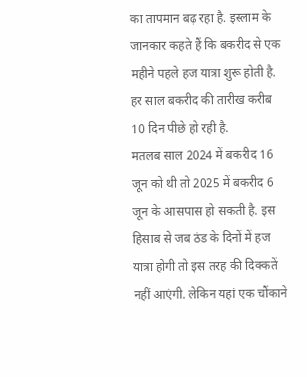का तापमान बढ़ रहा है. इस्लाम के जानकार कहते हैं कि बकरीद से एक महीने पहले हज यात्रा शुरू होती है. हर साल बकरीद की तारीख करीब 10 दिन पीछे हो रही है.
मतलब साल 2024 में बकरीद 16 जून को थी तो 2025 में बकरीद 6 जून के आसपास हो सकती है. इस हिसाब से जब ठंड के दिनों में हज यात्रा होगी तो इस तरह की दिक्कतें नहीं आएंगी. लेकिन यहां एक चौंकाने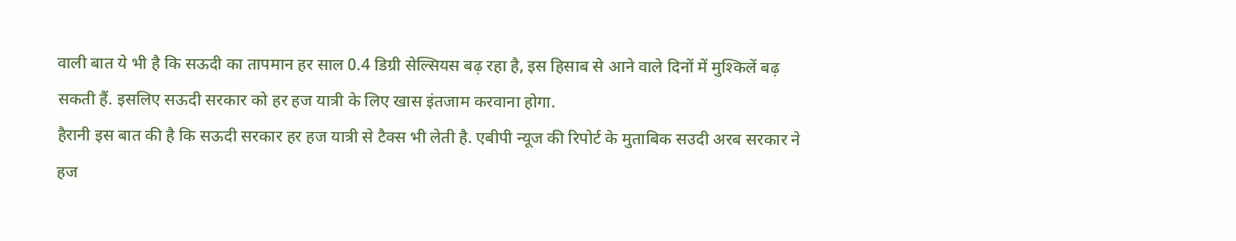वाली बात ये भी है कि सऊदी का तापमान हर साल 0.4 डिग्री सेल्सियस बढ़ रहा है, इस हिसाब से आने वाले दिनों में मुश्किलें बढ़ सकती हैं. इसलिए सऊदी सरकार को हर हज यात्री के लिए खास इंतजाम करवाना होगा.
हैरानी इस बात की है कि सऊदी सरकार हर हज यात्री से टैक्स भी लेती है. एबीपी न्यूज की रिपोर्ट के मुताबिक सउदी अरब सरकार ने हज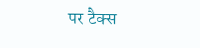पर टैक्स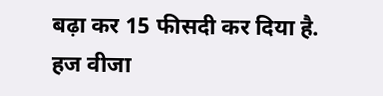बढ़ा कर 15 फीसदी कर दिया है. हज वीजा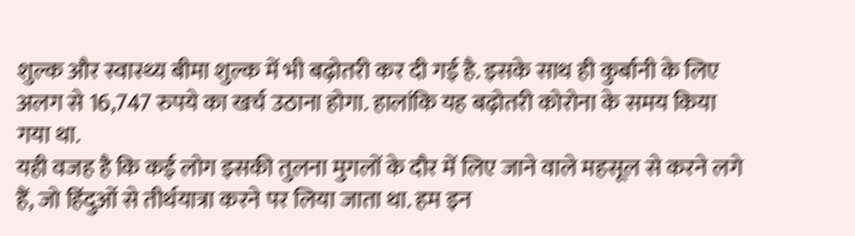शुल्क और स्वास्थ्य बीमा शुल्क में भी बढ़ोतरी कर दी गई है. इसके साथ ही कुर्बानी के लिए अलग से 16,747 रुपये का खर्च उठाना होगा. हालांकि यह बढ़ोतरी कोरोना के समय किया गया था.
यही वजह है कि कई लोग इसकी तुलना मुगलों के दौर में लिए जाने वाले महसूल से करने लगे हैं, जो हिंदुओं से तीर्थयात्रा करने पर लिया जाता था. हम इन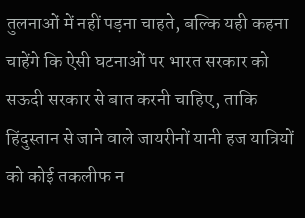तुलनाओं में नहीं पड़ना चाहते, बल्कि यही कहना चाहेंगे कि ऐसी घटनाओं पर भारत सरकार को सऊदी सरकार से बात करनी चाहिए, ताकि हिंदुस्तान से जाने वाले जायरीनों यानी हज यात्रियों को कोई तकलीफ न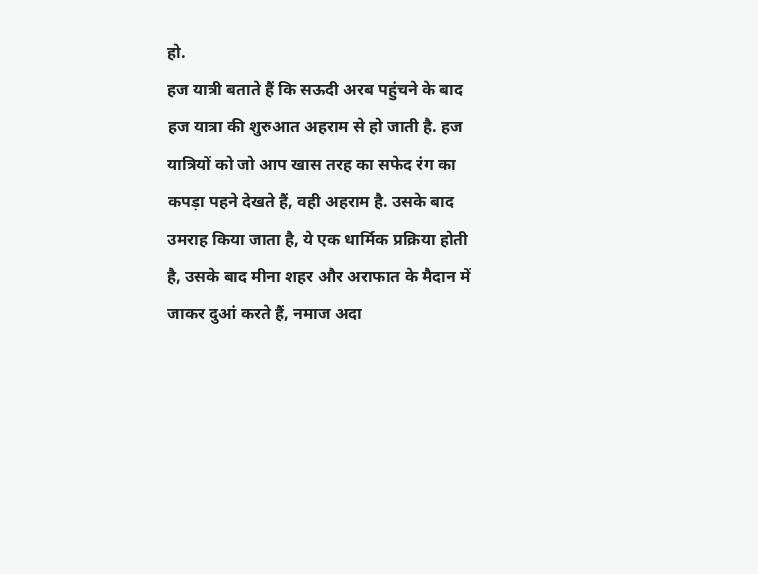हो.
हज यात्री बताते हैं कि सऊदी अरब पहुंचने के बाद हज यात्रा की शुरुआत अहराम से हो जाती है. हज यात्रियों को जो आप खास तरह का सफेद रंग का कपड़ा पहने देखते हैं, वही अहराम है. उसके बाद उमराह किया जाता है, ये एक धार्मिक प्रक्रिया होती है, उसके बाद मीना शहर और अराफात के मैदान में जाकर दुआं करते हैं, नमाज अदा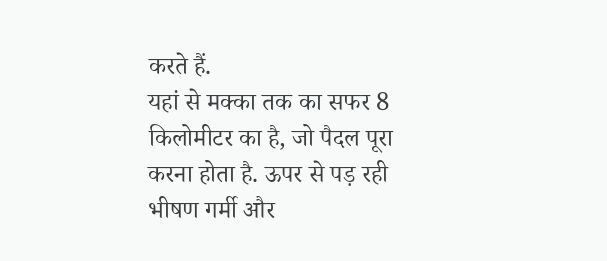करते हैं.
यहां से मक्का तक का सफर 8 किलोमीटर का है, जो पैदल पूरा करना होता है. ऊपर से पड़ रही भीषण गर्मी और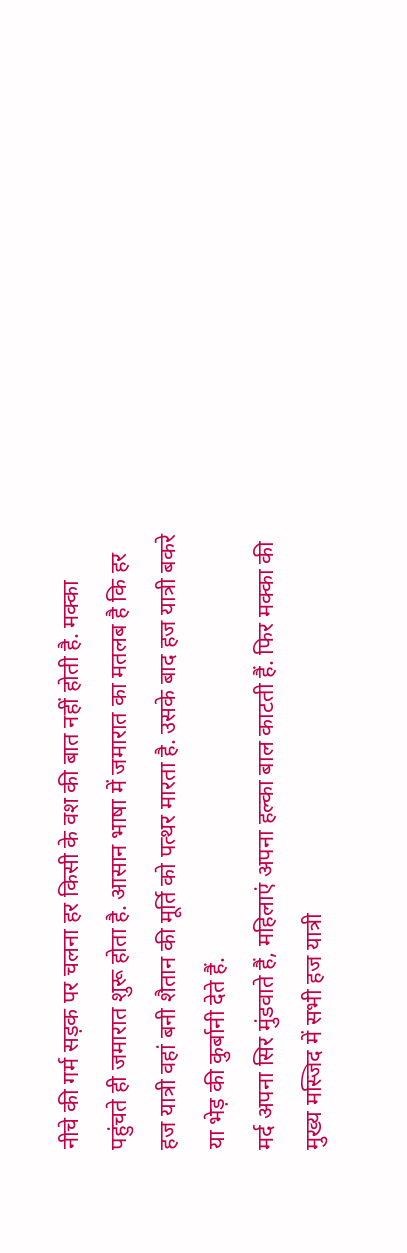नीचे की गर्म सड़क पर चलना हर किसी के वश की बात नहीं होती है. मक्का पहुंचते ही जमारात शुरू होता है. आसान भाषा में जमारात का मतलब है कि हर हज यात्री वहां बनी शैतान की मूर्ति को पत्थर मारता है. उसके बाद हज यात्री बकरे या भेड़ की कुर्बानी देते हैं.
मर्द अपना सिर मुंडवाते हैं, महिलाएं अपना हल्का बाल काटती हैं. फिर मक्का की मुख्य मस्जिद में सभी हज यात्री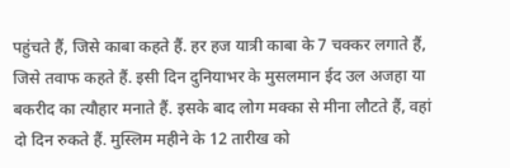पहुंचते हैं, जिसे काबा कहते हैं. हर हज यात्री काबा के 7 चक्कर लगाते हैं, जिसे तवाफ कहते हैं. इसी दिन दुनियाभर के मुसलमान ईद उल अजहा या बकरीद का त्यौहार मनाते हैं. इसके बाद लोग मक्का से मीना लौटते हैं, वहां दो दिन रुकते हैं. मुस्लिम महीने के 12 तारीख को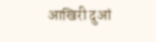आखिरी दुआं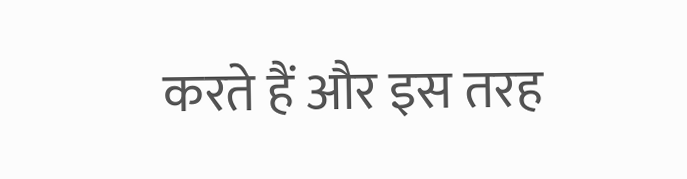करते हैं और इस तरह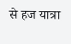से हज यात्रा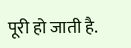पूरी हो जाती है.